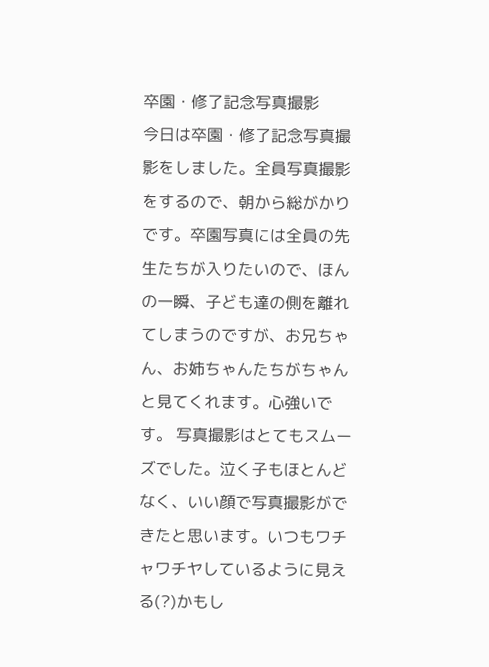卒園・修了記念写真撮影
今日は卒園・修了記念写真撮影をしました。全員写真撮影をするので、朝から総がかりです。卒園写真には全員の先生たちが入りたいので、ほんの一瞬、子ども達の側を離れてしまうのですが、お兄ちゃん、お姉ちゃんたちがちゃんと見てくれます。心強いです。 写真撮影はとてもスムーズでした。泣く子もほとんどなく、いい顔で写真撮影ができたと思います。いつもワチャワチヤしているように見える(?)かもし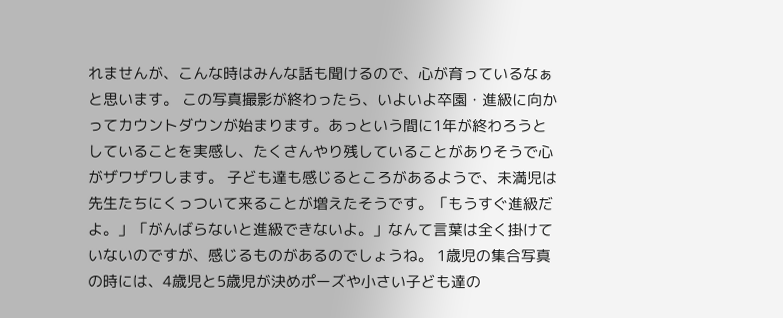れませんが、こんな時はみんな話も聞けるので、心が育っているなぁと思います。 この写真撮影が終わったら、いよいよ卒園・進級に向かってカウントダウンが始まります。あっという間に1年が終わろうとしていることを実感し、たくさんやり残していることがありそうで心がザワザワします。 子ども達も感じるところがあるようで、未満児は先生たちにくっついて来ることが増えたそうです。「もうすぐ進級だよ。」「がんばらないと進級できないよ。」なんて言葉は全く掛けていないのですが、感じるものがあるのでしょうね。 1歳児の集合写真の時には、4歳児と5歳児が決めポーズや小さい子ども達の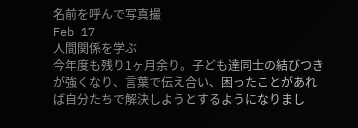名前を呼んで写真撮
Feb 17
人間関係を学ぶ
今年度も残り1ヶ月余り。子ども達同士の結びつきが強くなり、言葉で伝え合い、困ったことがあれば自分たちで解決しようとするようになりまし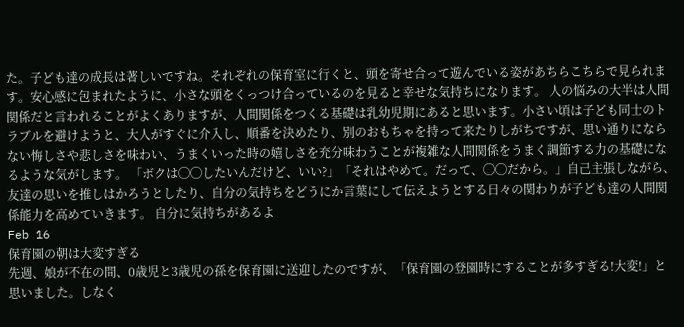た。子ども達の成長は著しいですね。それぞれの保育室に行くと、頭を寄せ合って遊んでいる姿があちらこちらで見られます。安心感に包まれたように、小さな頭をくっつけ合っているのを見ると幸せな気持ちになります。 人の悩みの大半は人間関係だと言われることがよくありますが、人間関係をつくる基礎は乳幼児期にあると思います。小さい頃は子ども同士のトラブルを避けようと、大人がすぐに介入し、順番を決めたり、別のおもちゃを持って来たりしがちですが、思い通りにならない悔しさや悲しさを味わい、うまくいった時の嬉しさを充分味わうことが複雑な人間関係をうまく調節する力の基礎になるような気がします。 「ボクは◯◯したいんだけど、いい?」「それはやめて。だって、◯◯だから。」自己主張しながら、友達の思いを推しはかろうとしたり、自分の気持ちをどうにか言葉にして伝えようとする日々の関わりが子ども達の人間関係能力を高めていきます。 自分に気持ちがあるよ
Feb 16
保育園の朝は大変すぎる
先週、娘が不在の間、0歳児と3歳児の孫を保育園に送迎したのですが、「保育園の登園時にすることが多すぎる!大変!」と思いました。しなく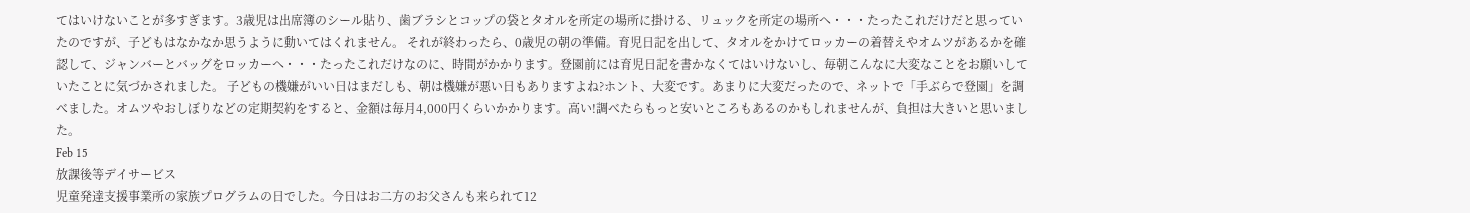てはいけないことが多すぎます。3歳児は出席簿のシール貼り、歯ブラシとコップの袋とタオルを所定の場所に掛ける、リュックを所定の場所へ・・・たったこれだけだと思っていたのですが、子どもはなかなか思うように動いてはくれません。 それが終わったら、0歳児の朝の準備。育児日記を出して、タオルをかけてロッカーの着替えやオムツがあるかを確認して、ジャンバーとバッグをロッカーへ・・・たったこれだけなのに、時間がかかります。登園前には育児日記を書かなくてはいけないし、毎朝こんなに大変なことをお願いしていたことに気づかされました。 子どもの機嫌がいい日はまだしも、朝は機嫌が悪い日もありますよね?ホント、大変です。あまりに大変だったので、ネットで「手ぶらで登園」を調べました。オムツやおしぼりなどの定期契約をすると、金額は毎月4,000円くらいかかります。高い!調べたらもっと安いところもあるのかもしれませんが、負担は大きいと思いました。
Feb 15
放課後等デイサービス
児童発達支援事業所の家族プログラムの日でした。今日はお二方のお父さんも来られて12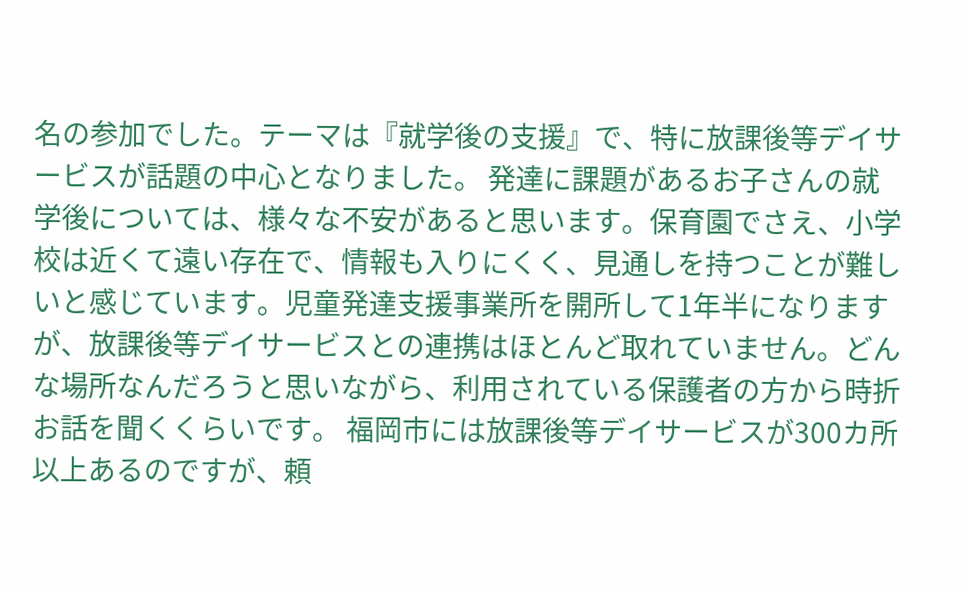名の参加でした。テーマは『就学後の支援』で、特に放課後等デイサービスが話題の中心となりました。 発達に課題があるお子さんの就学後については、様々な不安があると思います。保育園でさえ、小学校は近くて遠い存在で、情報も入りにくく、見通しを持つことが難しいと感じています。児童発達支援事業所を開所して1年半になりますが、放課後等デイサービスとの連携はほとんど取れていません。どんな場所なんだろうと思いながら、利用されている保護者の方から時折お話を聞くくらいです。 福岡市には放課後等デイサービスが300カ所以上あるのですが、頼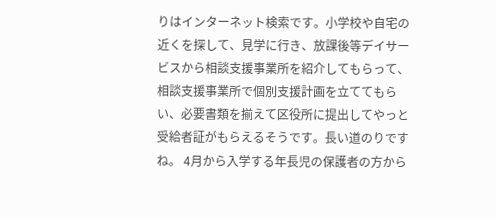りはインターネット検索です。小学校や自宅の近くを探して、見学に行き、放課後等デイサービスから相談支援事業所を紹介してもらって、相談支援事業所で個別支援計画を立ててもらい、必要書類を揃えて区役所に提出してやっと受給者証がもらえるそうです。長い道のりですね。 4月から入学する年長児の保護者の方から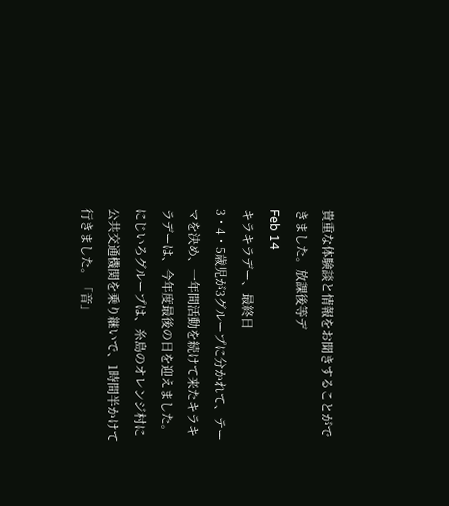貴重な体験談と情報をお聞きすることができました。放課後等デ
Feb 14
キラキラデー、最終日
3・4・5歳児が3グループに分かれて、テーマを決め、一年間活動を続けて来たキラキラデーは、今年度最後の日を迎えました。 にじいろグループは、糸島のオレンジ村に公共交通機関を乗り継いで、1時間半かけて行きました。「音」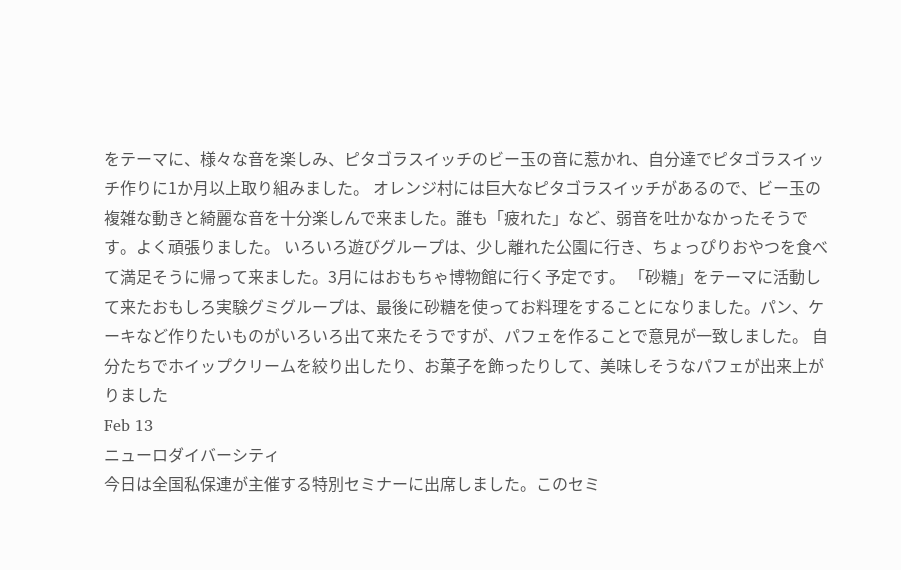をテーマに、様々な音を楽しみ、ピタゴラスイッチのビー玉の音に惹かれ、自分達でピタゴラスイッチ作りに1か月以上取り組みました。 オレンジ村には巨大なピタゴラスイッチがあるので、ビー玉の複雑な動きと綺麗な音を十分楽しんで来ました。誰も「疲れた」など、弱音を吐かなかったそうです。よく頑張りました。 いろいろ遊びグループは、少し離れた公園に行き、ちょっぴりおやつを食べて満足そうに帰って来ました。3月にはおもちゃ博物館に行く予定です。 「砂糖」をテーマに活動して来たおもしろ実験グミグループは、最後に砂糖を使ってお料理をすることになりました。パン、ケーキなど作りたいものがいろいろ出て来たそうですが、パフェを作ることで意見が一致しました。 自分たちでホイップクリームを絞り出したり、お菓子を飾ったりして、美味しそうなパフェが出来上がりました
Feb 13
ニューロダイバーシティ
今日は全国私保連が主催する特別セミナーに出席しました。このセミ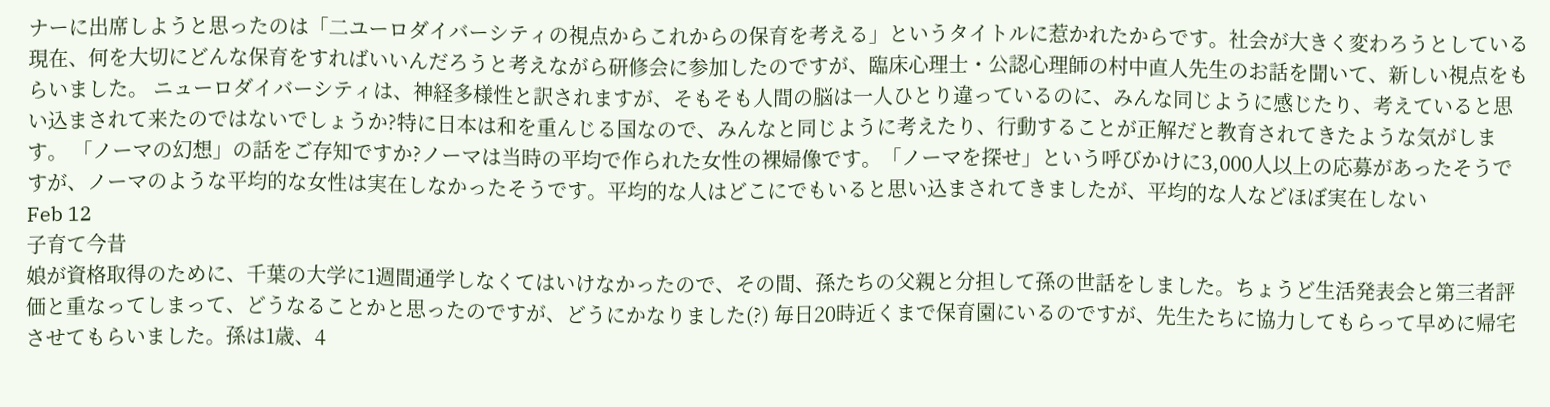ナーに出席しようと思ったのは「二ユーロダイバーシティの視点からこれからの保育を考える」というタイトルに惹かれたからです。社会が大きく変わろうとしている現在、何を大切にどんな保育をすればいいんだろうと考えながら研修会に参加したのですが、臨床心理士・公認心理師の村中直人先生のお話を聞いて、新しい視点をもらいました。 ニューロダイバーシティは、神経多様性と訳されますが、そもそも人間の脳は一人ひとり違っているのに、みんな同じように感じたり、考えていると思い込まされて来たのではないでしょうか?特に日本は和を重んじる国なので、みんなと同じように考えたり、行動することが正解だと教育されてきたような気がします。 「ノーマの幻想」の話をご存知ですか?ノーマは当時の平均で作られた女性の裸婦像です。「ノーマを探せ」という呼びかけに3,000人以上の応募があったそうですが、ノーマのような平均的な女性は実在しなかったそうです。平均的な人はどこにでもいると思い込まされてきましたが、平均的な人などほぼ実在しない
Feb 12
子育て今昔
娘が資格取得のために、千葉の大学に1週間通学しなくてはいけなかったので、その間、孫たちの父親と分担して孫の世話をしました。ちょうど生活発表会と第三者評価と重なってしまって、どうなることかと思ったのですが、どうにかなりました(?) 毎日20時近くまで保育園にいるのですが、先生たちに協力してもらって早めに帰宅させてもらいました。孫は1歳、4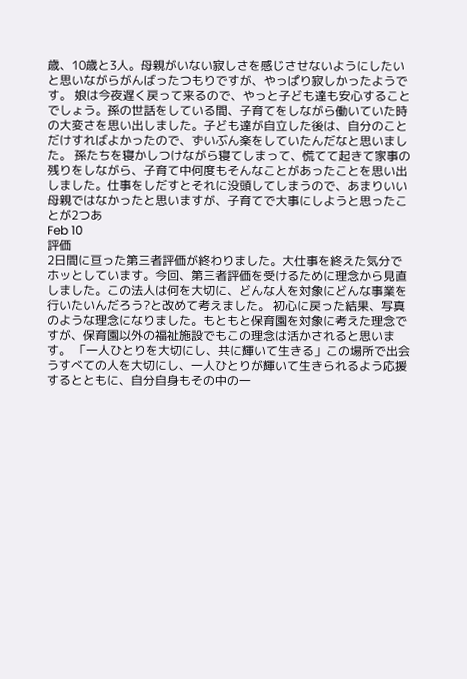歳、10歳と3人。母親がいない寂しさを感じさせないようにしたいと思いながらがんばったつもりですが、やっぱり寂しかったようです。 娘は今夜遅く戻って来るので、やっと子ども達も安心することでしょう。孫の世話をしている間、子育てをしながら働いていた時の大変さを思い出しました。子ども達が自立した後は、自分のことだけすればよかったので、ずいぶん楽をしていたんだなと思いました。 孫たちを寝かしつけながら寝てしまって、慌てて起きて家事の残りをしながら、子育て中何度もそんなことがあったことを思い出しました。仕事をしだすとそれに没頭してしまうので、あまりいい母親ではなかったと思いますが、子育てで大事にしようと思ったことが2つあ
Feb 10
評価
2日間に亘った第三者評価が終わりました。大仕事を終えた気分でホッとしています。今回、第三者評価を受けるために理念から見直しました。この法人は何を大切に、どんな人を対象にどんな事業を行いたいんだろう?と改めて考えました。 初心に戻った結果、写真のような理念になりました。もともと保育園を対象に考えた理念ですが、保育園以外の福祉施設でもこの理念は活かされると思います。 「一人ひとりを大切にし、共に輝いて生きる」この場所で出会うすべての人を大切にし、一人ひとりが輝いて生きられるよう応援するとともに、自分自身もその中の一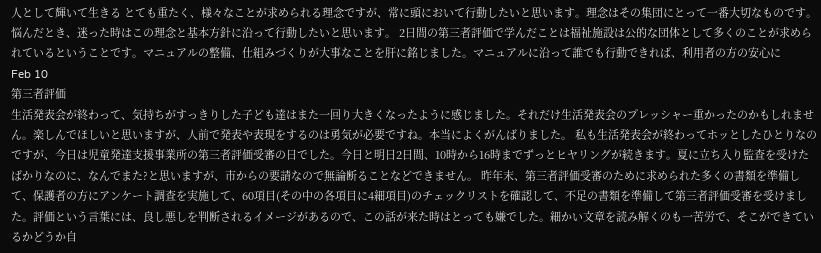人として輝いて生きる とても重たく、様々なことが求められる理念ですが、常に頭において行動したいと思います。理念はその集団にとって一番大切なものです。悩んだとき、迷った時はこの理念と基本方針に沿って行動したいと思います。 2日間の第三者評価で学んだことは福祉施設は公的な団体として多くのことが求められているということです。マニュアルの整備、仕組みづくりが大事なことを肝に銘じました。マニュアルに沿って誰でも行動できれば、利用者の方の安心に
Feb 10
第三者評価
生活発表会が終わって、気持ちがすっきりした子ども達はまた一回り大きくなったように感じました。それだけ生活発表会のプレッシャー重かったのかもしれません。楽しんでほしいと思いますが、人前で発表や表現をするのは勇気が必要ですね。本当によくがんばりました。 私も生活発表会が終わってホッとしたひとりなのですが、今日は児童発達支援事業所の第三者評価受審の日でした。今日と明日2日間、10時から16時までずっとヒヤリングが続きます。夏に立ち入り監査を受けたばかりなのに、なんでまた?と思いますが、市からの要請なので無論断ることなどできません。 昨年末、第三者評価受審のために求められた多くの書類を準備して、保護者の方にアンケート調査を実施して、60項目(その中の各項目に4細項目)のチェックリストを確認して、不足の書類を準備して第三者評価受審を受けました。評価という言葉には、良し悪しを判断されるイメージがあるので、この話が来た時はとっても嫌でした。細かい文章を読み解くのも一苦労で、そこができているかどうか自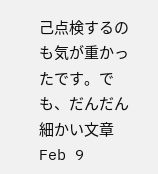己点検するのも気が重かったです。でも、だんだん細かい文章
Feb 9